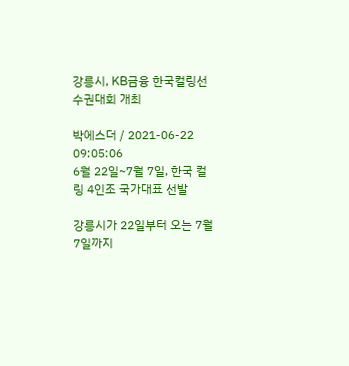강릉시, KB금융 한국컬링선수권대회 개최

박에스더 / 2021-06-22 09:05:06
6월 22일~7월 7일, 한국 컬링 4인조 국가대표 선발

강릉시가 22일부터 오는 7월 7일까지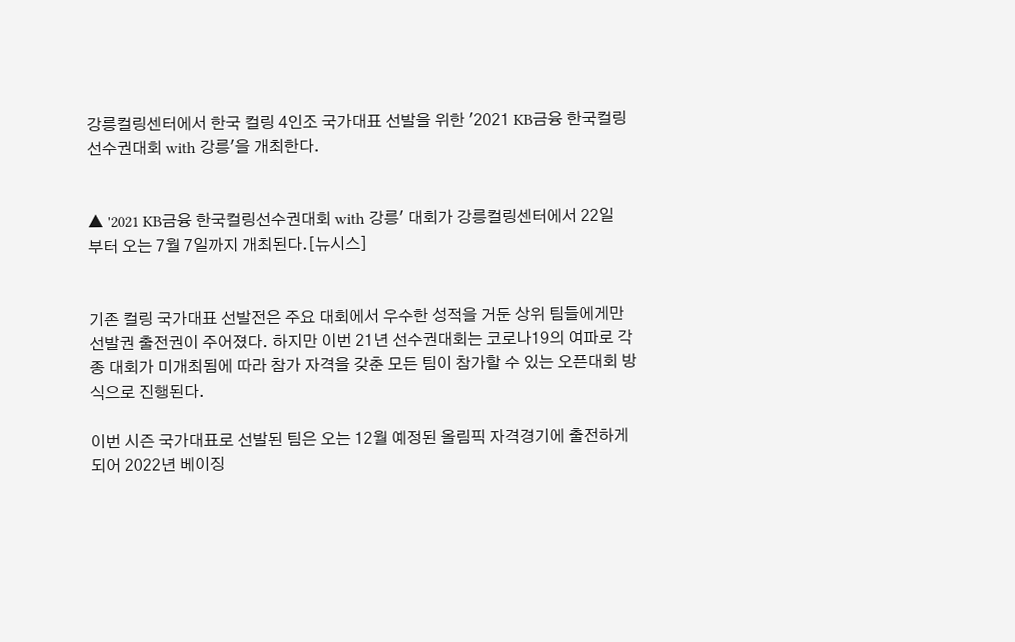강릉컬링센터에서 한국 컬링 4인조 국가대표 선발을 위한 '2021 KB금융 한국컬링선수권대회 with 강릉'을 개최한다.


▲ '2021 KB금융 한국컬링선수권대회 with 강릉' 대회가 강릉컬링센터에서 22일부터 오는 7월 7일까지 개최된다.[뉴시스]


기존 컬링 국가대표 선발전은 주요 대회에서 우수한 성적을 거둔 상위 팀들에게만 선발권 출전권이 주어졌다. 하지만 이번 21년 선수권대회는 코로나19의 여파로 각종 대회가 미개최됨에 따라 참가 자격을 갖춘 모든 팀이 참가할 수 있는 오픈대회 방식으로 진행된다.

이번 시즌 국가대표로 선발된 팀은 오는 12월 예정된 올림픽 자격경기에 출전하게 되어 2022년 베이징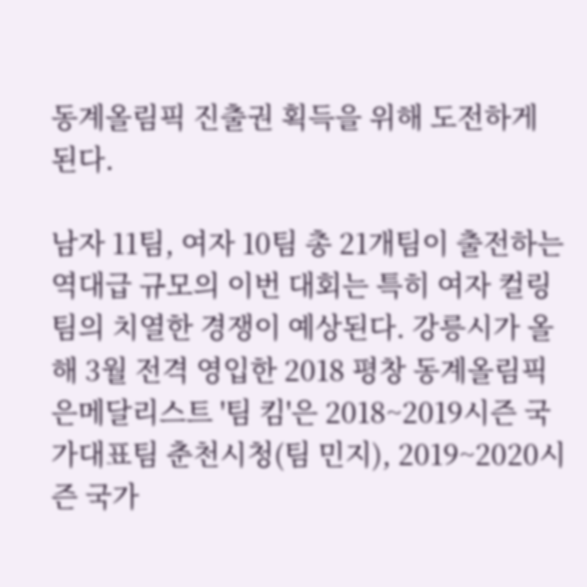동계올림픽 진출권 획득을 위해 도전하게 된다.

남자 11팀, 여자 10팀 총 21개팀이 출전하는 역대급 규모의 이번 대회는 특히 여자 컬링팀의 치열한 경쟁이 예상된다. 강릉시가 올해 3월 전격 영입한 2018 평창 동계올림픽 은메달리스트 '팀 킴'은 2018~2019시즌 국가대표팀 춘천시청(팀 민지), 2019~2020시즌 국가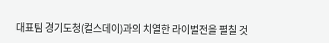대표팀 경기도청(컬스데이)과의 치열한 라이벌전을 펼칠 것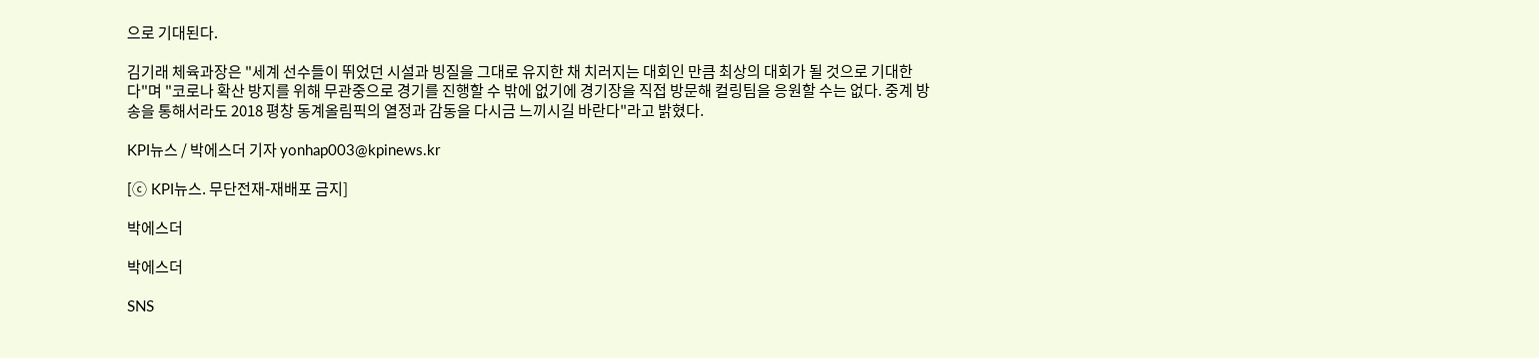으로 기대된다.

김기래 체육과장은 "세계 선수들이 뛰었던 시설과 빙질을 그대로 유지한 채 치러지는 대회인 만큼 최상의 대회가 될 것으로 기대한다"며 "코로나 확산 방지를 위해 무관중으로 경기를 진행할 수 밖에 없기에 경기장을 직접 방문해 컬링팀을 응원할 수는 없다. 중계 방송을 통해서라도 2018 평창 동계올림픽의 열정과 감동을 다시금 느끼시길 바란다"라고 밝혔다.

KPI뉴스 / 박에스더 기자 yonhap003@kpinews.kr

[ⓒ KPI뉴스. 무단전재-재배포 금지]

박에스더

박에스더

SNS